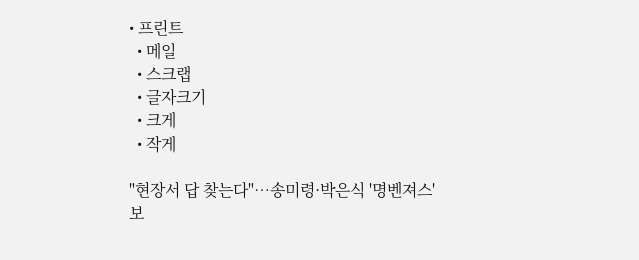• 프린트
  • 메일
  • 스크랩
  • 글자크기
  • 크게
  • 작게

"현장서 답 찾는다"…송미령·박은식 '명벤져스' 보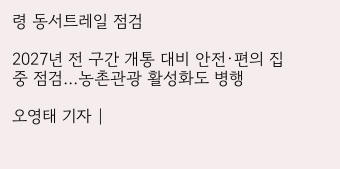령 동서트레일 점검

2027년 전 구간 개통 대비 안전·편의 집중 점검…농촌관광 활성화도 병행

오영태 기자 |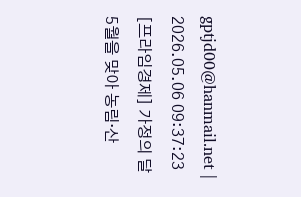gptjd00@hanmail.net | 2026.05.06 09:37:23
[프라임경제] 가정의 달 5월을 맞아 농림·산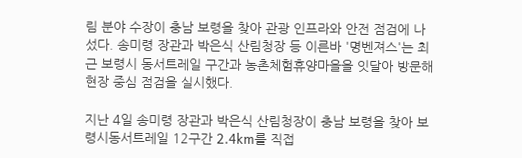림 분야 수장이 충남 보령을 찾아 관광 인프라와 안전 점검에 나섰다. 송미령 장관과 박은식 산림청장 등 이른바 '명벤져스'는 최근 보령시 동서트레일 구간과 농촌체험휴양마을을 잇달아 방문해 현장 중심 점검을 실시했다.

지난 4일 송미령 장관과 박은식 산림청장이 충남 보령을 찾아 보령시동서트레일 12구간 2.4km를 직접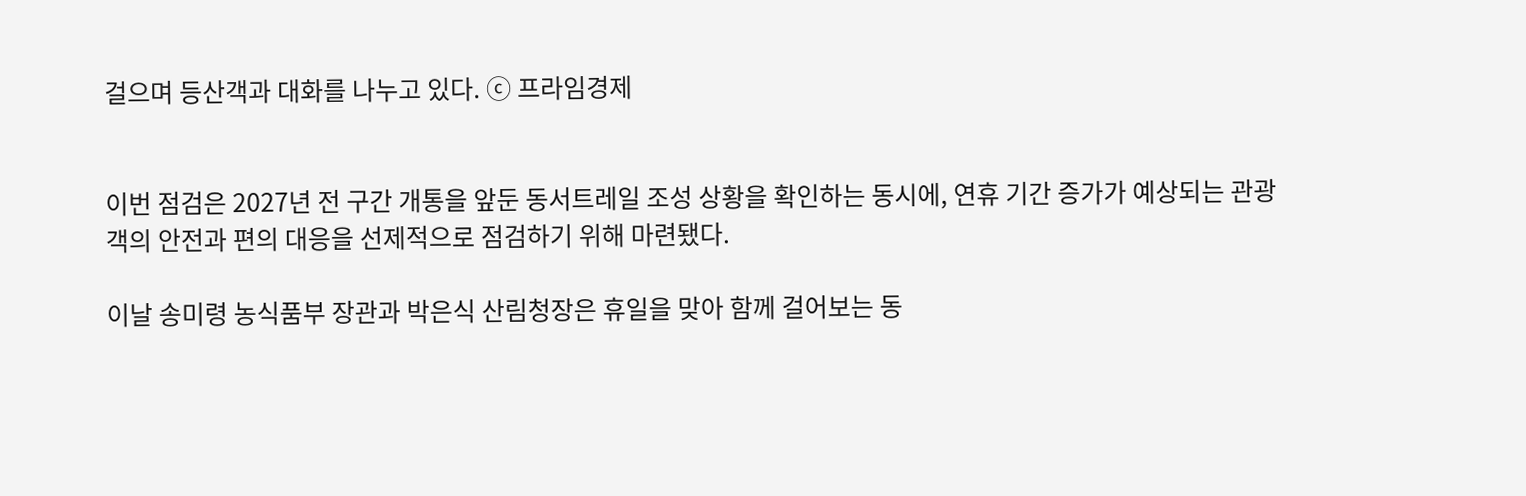걸으며 등산객과 대화를 나누고 있다. ⓒ 프라임경제


이번 점검은 2027년 전 구간 개통을 앞둔 동서트레일 조성 상황을 확인하는 동시에, 연휴 기간 증가가 예상되는 관광객의 안전과 편의 대응을 선제적으로 점검하기 위해 마련됐다.

이날 송미령 농식품부 장관과 박은식 산림청장은 휴일을 맞아 함께 걸어보는 동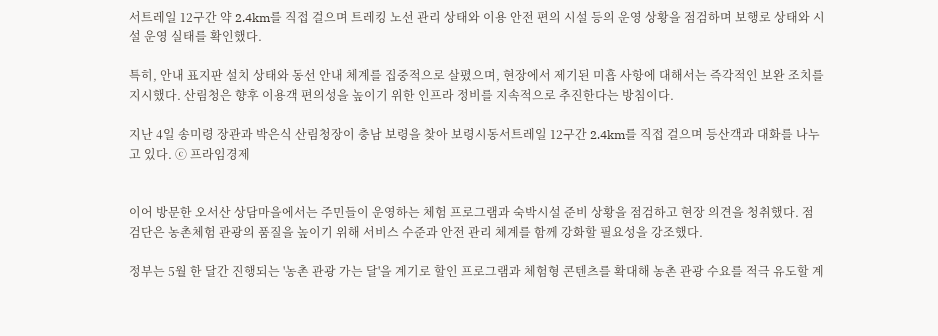서트레일 12구간 약 2.4km를 직접 걸으며 트레킹 노선 관리 상태와 이용 안전 편의 시설 등의 운영 상황을 점검하며 보행로 상태와 시설 운영 실태를 확인했다.

특히, 안내 표지판 설치 상태와 동선 안내 체계를 집중적으로 살폈으며, 현장에서 제기된 미흡 사항에 대해서는 즉각적인 보완 조치를 지시했다. 산림청은 향후 이용객 편의성을 높이기 위한 인프라 정비를 지속적으로 추진한다는 방침이다.

지난 4일 송미령 장관과 박은식 산림청장이 충남 보령을 찾아 보령시동서트레일 12구간 2.4km를 직접 걸으며 등산객과 대화를 나누고 있다. ⓒ 프라임경제


이어 방문한 오서산 상담마을에서는 주민들이 운영하는 체험 프로그램과 숙박시설 준비 상황을 점검하고 현장 의견을 청취했다. 점검단은 농촌체험 관광의 품질을 높이기 위해 서비스 수준과 안전 관리 체계를 함께 강화할 필요성을 강조했다.

정부는 5월 한 달간 진행되는 '농촌 관광 가는 달'을 계기로 할인 프로그램과 체험형 콘텐츠를 확대해 농촌 관광 수요를 적극 유도할 계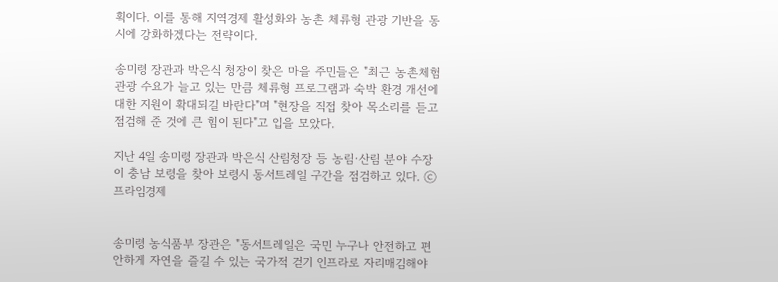획이다. 이를 통해 지역경제 활성화와 농촌 체류형 관광 기반을 동시에 강화하겠다는 전략이다.

송미령 장관과 박은식 청장이 찾은 마을 주민들은 "최근 농촌체험 관광 수요가 늘고 있는 만큼 체류형 프로그램과 숙박 환경 개선에 대한 지원이 확대되길 바란다"며 "현장을 직접 찾아 목소리를 듣고 점검해 준 것에 큰 힘이 된다"고 입을 모았다.

지난 4일 송미령 장관과 박은식 산림청장 등 농림·산림 분야 수장이 충남 보령을 찾아 보령시 동서트레일 구간을 점검하고 있다. ⓒ 프라임경제


송미령 농식품부 장관은 "동서트레일은 국민 누구나 안전하고 편안하게 자연을 즐길 수 있는 국가적 걷기 인프라로 자리매김해야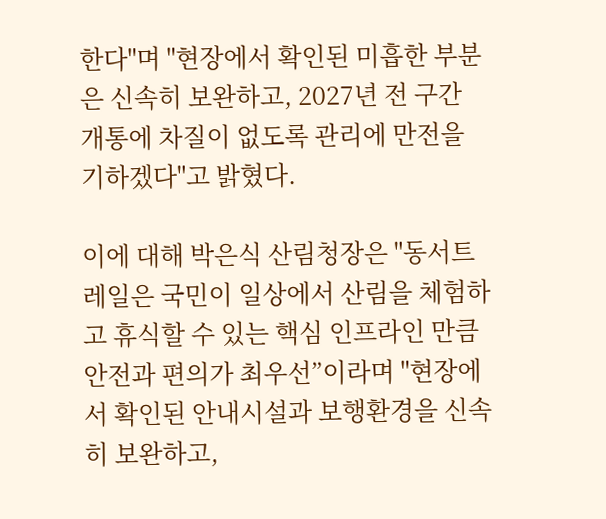한다"며 "현장에서 확인된 미흡한 부분은 신속히 보완하고, 2027년 전 구간 개통에 차질이 없도록 관리에 만전을 기하겠다"고 밝혔다.

이에 대해 박은식 산림청장은 "동서트레일은 국민이 일상에서 산림을 체험하고 휴식할 수 있는 핵심 인프라인 만큼 안전과 편의가 최우선”이라며 "현장에서 확인된 안내시설과 보행환경을 신속히 보완하고,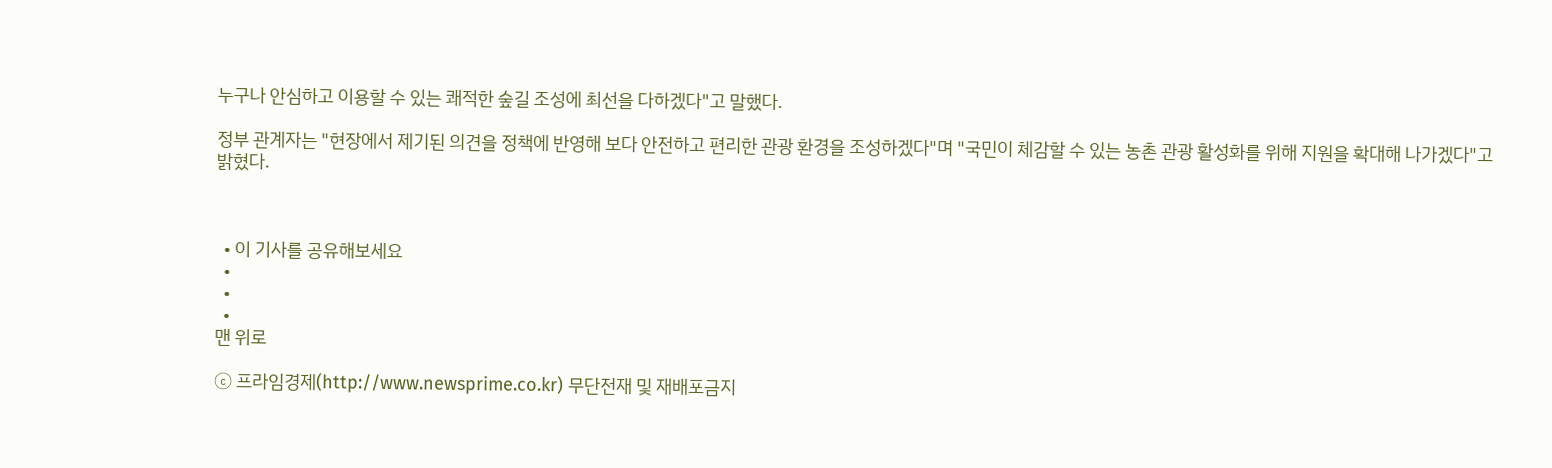누구나 안심하고 이용할 수 있는 쾌적한 숲길 조성에 최선을 다하겠다"고 말했다.

정부 관계자는 "현장에서 제기된 의견을 정책에 반영해 보다 안전하고 편리한 관광 환경을 조성하겠다"며 "국민이 체감할 수 있는 농촌 관광 활성화를 위해 지원을 확대해 나가겠다"고 밝혔다.



  • 이 기사를 공유해보세요
  •
  •
  •
맨 위로

ⓒ 프라임경제(http://www.newsprime.co.kr) 무단전재 및 재배포금지